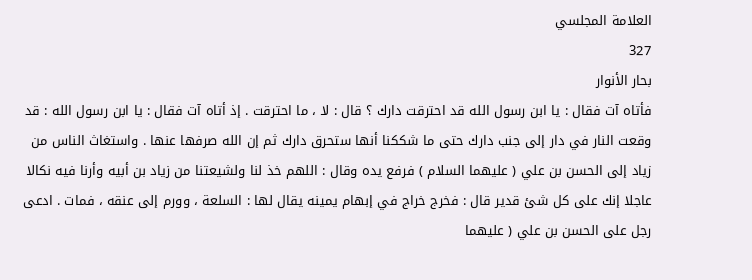العلامة المجلسي
327
بحار الأنوار
فأتاه آت فقال : يا ابن رسول الله قد احترقت دارك ؟ قال : لا ، ما احترقت . إذ أتاه آت فقال : يا ابن رسول الله : قد وقعت النار في دار إلى جنب دارك حتى ما شككنا أنها ستحرق دارك ثم إن الله صرفها عنها . واستغاث الناس من زياد إلى الحسن بن علي ( عليهما السلام ) فرفع يده وقال : اللهم خذ لنا ولشيعتنا من زياد بن أبيه وأرنا فيه نكالا عاجلا إنك على كل شئ قدير قال : فخرج خراج في إبهام يمينه يقال لها : السلعة ، وورم إلى عنقه ، فمات . ادعى رجل على الحسن بن علي ( عليهما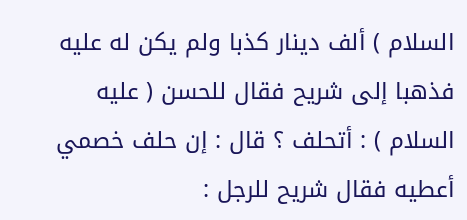السلام ) ألف دينار كذبا ولم يكن له عليه فذهبا إلى شريح فقال للحسن ( عليه السلام ) : أتحلف ؟ قال : إن حلف خصمي أعطيه فقال شريح للرجل :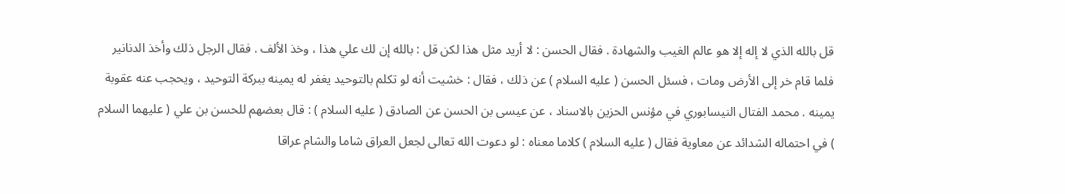قل بالله الذي لا إله إلا هو عالم الغيب والشهادة . فقال الحسن : لا أريد مثل هذا لكن قل : بالله إن لك علي هذا ، وخذ الألف . فقال الرجل ذلك وأخذ الدنانير فلما قام خر إلى الأرض ومات ، فسئل الحسن ( عليه السلام ) عن ذلك ، فقال : خشيت أنه لو تكلم بالتوحيد يغفر له يمينه ببركة التوحيد ، ويحجب عنه عقوبة يمينه . محمد الفتال النيسابوري في مؤنس الحزين بالاسناد ، عن عيسى بن الحسن عن الصادق ( عليه السلام ) : قال بعضهم للحسن بن علي ( عليهما السلام ) في احتماله الشدائد عن معاوية فقال ( عليه السلام ) كلاما معناه : لو دعوت الله تعالى لجعل العراق شاما والشام عراقا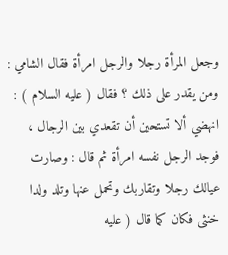وجعل المرأة رجلا والرجل امرأة فقال الشامي : ومن يقدر على ذلك ؟ فقال ( عليه السلام ) : انهضي ألا تستحين أن تقعدي بين الرجال ، فوجد الرجل نفسه امرأة ثم قال : وصارت عيالك رجلا وتقاربك وتحمل عنها وتلد ولدا خنثى فكان كما قال ( عليه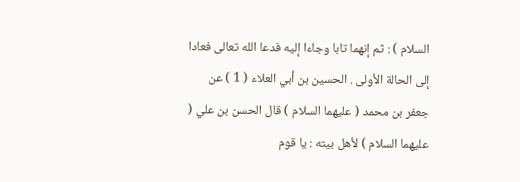السلام ) : ثم إنهما تابا وجاءا إليه فدعا الله تعالى فعادا إلى الحالة الأولى . الحسين بن أبي العلاء ( 1 ) عن جعفر بن محمد ( عليهما السلام ) قال الحسن بن علي ( عليهما السلام ) لأهل بيته : يا قوم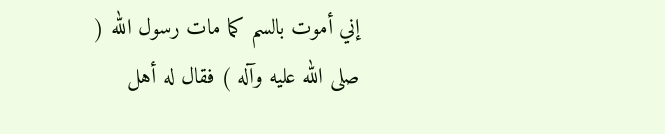إني أموت بالسم كما مات رسول الله ( صلى الله عليه وآله ) فقال له أهل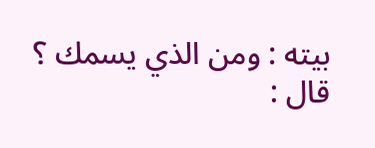بيته : ومن الذي يسمك ؟ قال :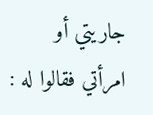جاريتي أو امرأتي فقالوا له :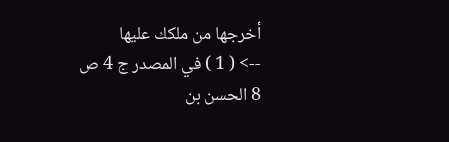أخرجها من ملكك عليها
--> ( 1 ) في المصدر ج 4 ص 8 الحسن بن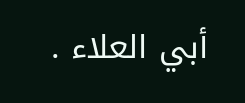أبي العلاء .